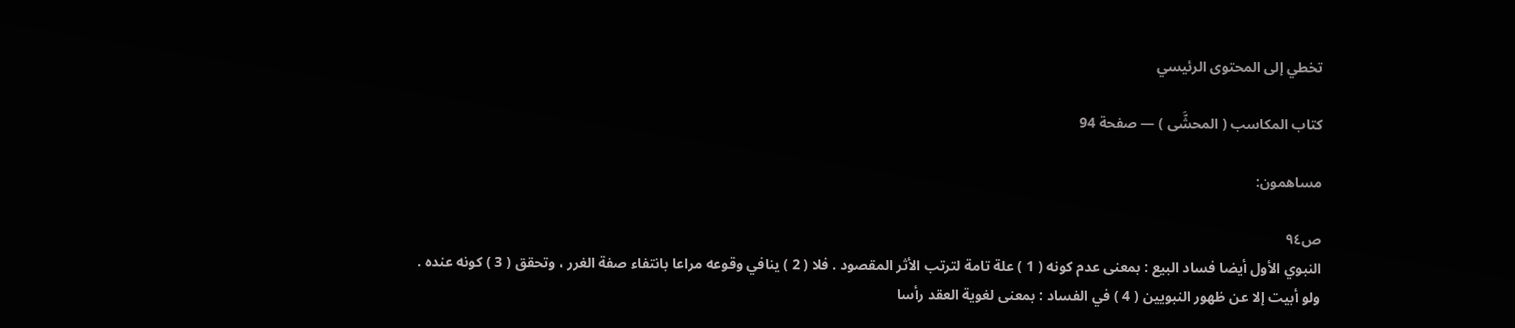تخطي إلى المحتوى الرئيسي

كتاب المكاسب ( المحشَّى ) — صفحة 94

مساهمون:

ص٩٤
النبوي الأول أيضا فساد البيع : بمعنى عدم كونه ( 1 ) علة تامة لترتب الأثر المقصود . فلا ( 2 ) ينافي وقوعه مراعا بانتفاء صفة الغرر ، وتحقق ( 3 ) كونه عنده . ولو أبيت إلا عن ظهور النبويين ( 4 ) في الفساد : بمعنى لغوية العقد رأسا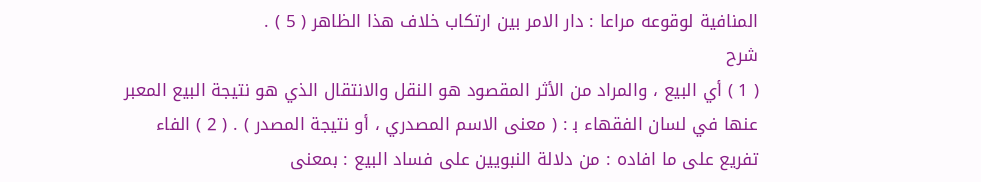المنافية لوقوعه مراعا : دار الامر بين ارتكاب خلاف هذا الظاهر ( 5 ) .
شرح
( 1 ) أي البيع ، والمراد من الأثر المقصود هو النقل والانتقال الذي هو نتيجة البيع المعبر عنها في لسان الفقهاء ب‍ : ( معنى الاسم المصدري ، أو نتيجة المصدر ) . ( 2 ) الفاء تفريع على ما افاده : من دلالة النبويين على فساد البيع : بمعنى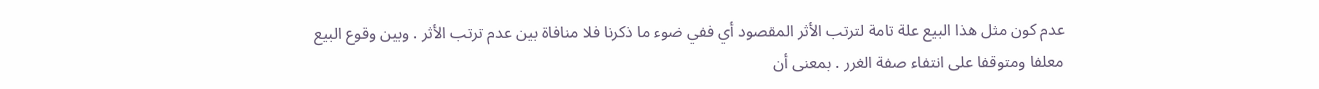عدم كون مثل هذا البيع علة تامة لترتب الأثر المقصود أي ففي ضوء ما ذكرنا فلا منافاة بين عدم ترتب الأثر . وبين وقوع البيع معلفا ومتوقفا على انتفاء صفة الغرر . بمعنى أن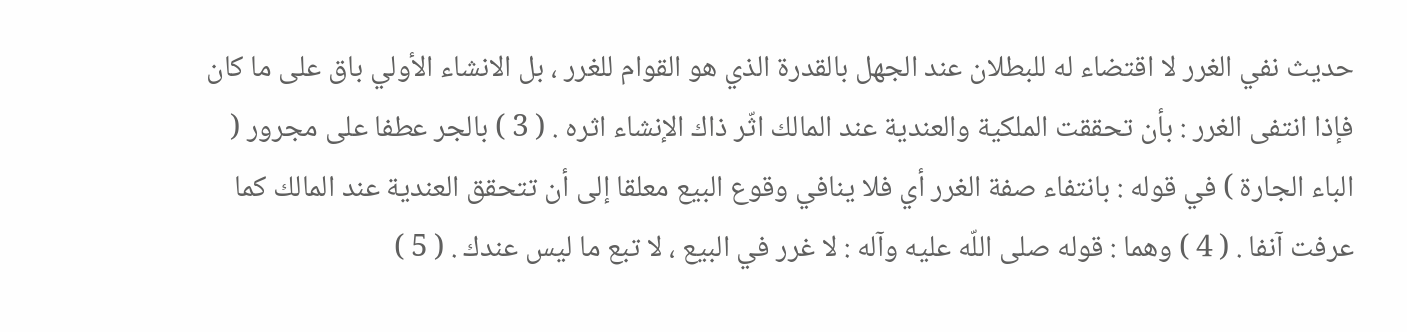حديث نفي الغرر لا اقتضاء له للبطلان عند الجهل بالقدرة الذي هو القوام للغرر ، بل الانشاء الأولي باق على ما كان فإذا انتفى الغرر : بأن تحققت الملكية والعندية عند المالك اثّر ذاك الإنشاء اثره . ( 3 ) بالجر عطفا على مجرور ( الباء الجارة ) في قوله : بانتفاء صفة الغرر أي فلا ينافي وقوع البيع معلقا إلى أن تتحقق العندية عند المالك كما عرفت آنفا . ( 4 ) وهما : قوله صلى اللّه عليه وآله : لا غرر في البيع ، لا تبع ما ليس عندك . ( 5 )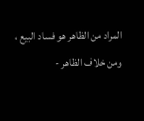المراد من الظاهر هو فساد البيع ، ومن خلاف الظاهر -